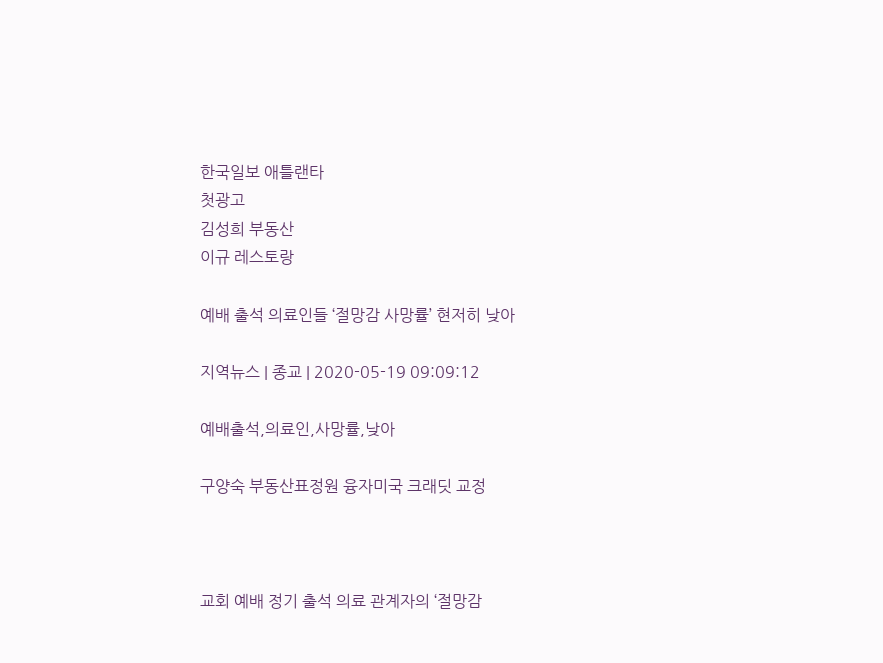한국일보 애틀랜타
첫광고
김성희 부동산
이규 레스토랑

예배 출석 의료인들 ‘절망감 사망률’ 현저히 낮아

지역뉴스 | 종교 | 2020-05-19 09:09:12

예배출석,의료인,사망률,낮아

구양숙 부동산표정원 융자미국 크래딧 교정



교회 예배 정기 출석 의료 관계자의 ‘절망감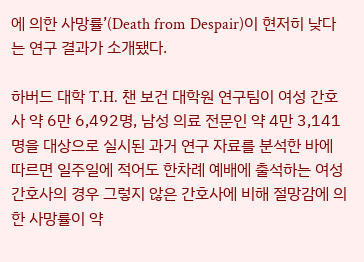에 의한 사망률’(Death from Despair)이 현저히 낮다는 연구 결과가 소개됐다.

하버드 대학 T.H. 챈 보건 대학원 연구팀이 여성 간호사 약 6만 6,492명, 남성 의료 전문인 약 4만 3,141명을 대상으로 실시된 과거 연구 자료를 분석한 바에 따르면 일주일에 적어도 한차례 예배에 출석하는 여성 간호사의 경우 그렇지 않은 간호사에 비해 절망감에 의한 사망률이 약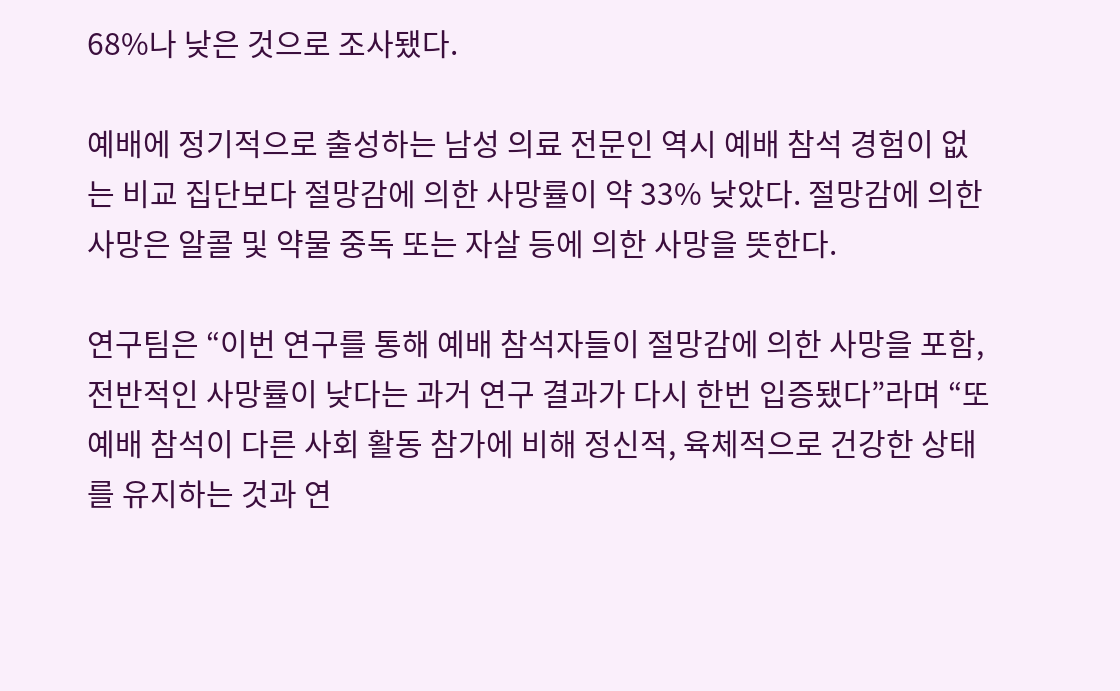68%나 낮은 것으로 조사됐다.

예배에 정기적으로 출성하는 남성 의료 전문인 역시 예배 참석 경험이 없는 비교 집단보다 절망감에 의한 사망률이 약 33% 낮았다. 절망감에 의한 사망은 알콜 및 약물 중독 또는 자살 등에 의한 사망을 뜻한다.

연구팀은 “이번 연구를 통해 예배 참석자들이 절망감에 의한 사망을 포함, 전반적인 사망률이 낮다는 과거 연구 결과가 다시 한번 입증됐다”라며 “또 예배 참석이 다른 사회 활동 참가에 비해 정신적, 육체적으로 건강한 상태를 유지하는 것과 연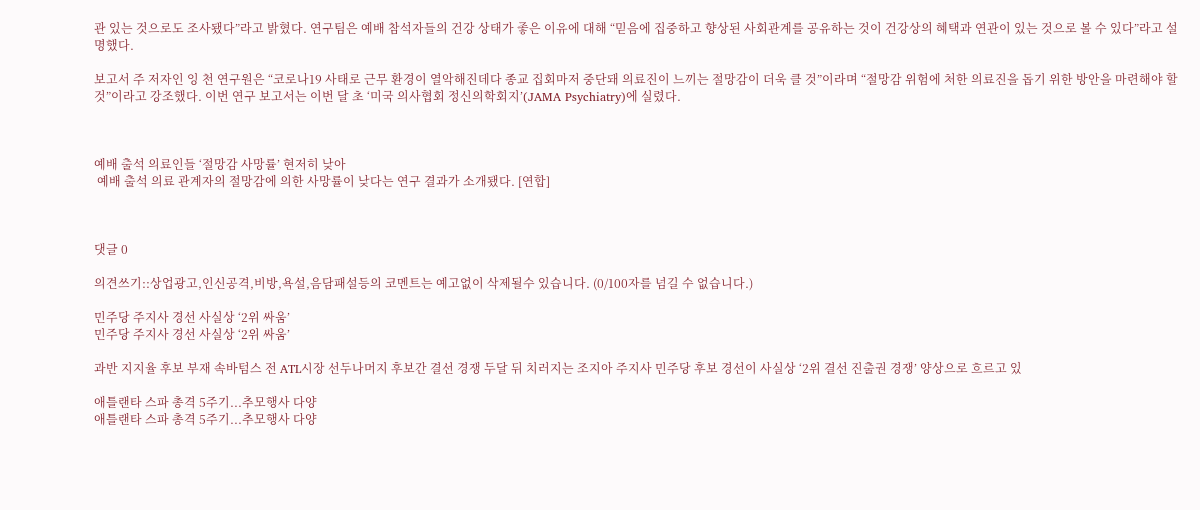관 있는 것으로도 조사됐다”라고 밝혔다. 연구팀은 예배 참석자들의 건강 상태가 좋은 이유에 대해 “믿음에 집중하고 향상된 사회관계를 공유하는 것이 건강상의 혜택과 연관이 있는 것으로 볼 수 있다”라고 설명했다.

보고서 주 저자인 잉 천 연구원은 “코로나19 사태로 근무 환경이 열악해진데다 종교 집회마저 중단돼 의료진이 느끼는 절망감이 더욱 클 것”이라며 “절망감 위험에 처한 의료진을 돕기 위한 방안을 마련해야 할 것”이라고 강조했다. 이번 연구 보고서는 이번 달 초 ‘미국 의사협회 정신의학회지’(JAMA Psychiatry)에 실렸다.



예배 출석 의료인들 ‘절망감 사망률’ 현저히 낮아
 예배 출석 의료 관계자의 절망감에 의한 사망률이 낮다는 연구 결과가 소개됐다. [연합]



댓글 0

의견쓰기::상업광고,인신공격,비방,욕설,음담패설등의 코멘트는 예고없이 삭제될수 있습니다. (0/100자를 넘길 수 없습니다.)

민주당 주지사 경선 사실상 ‘2위 싸움’
민주당 주지사 경선 사실상 ‘2위 싸움’

과반 지지율 후보 부재 속바텀스 전 ATL시장 선두나머지 후보간 결선 경쟁 두달 뒤 치러지는 조지아 주지사 민주당 후보 경선이 사실상 ‘2위 결선 진출권 경쟁’ 양상으로 흐르고 있

애틀랜타 스파 총격 5주기...추모행사 다양
애틀랜타 스파 총격 5주기...추모행사 다양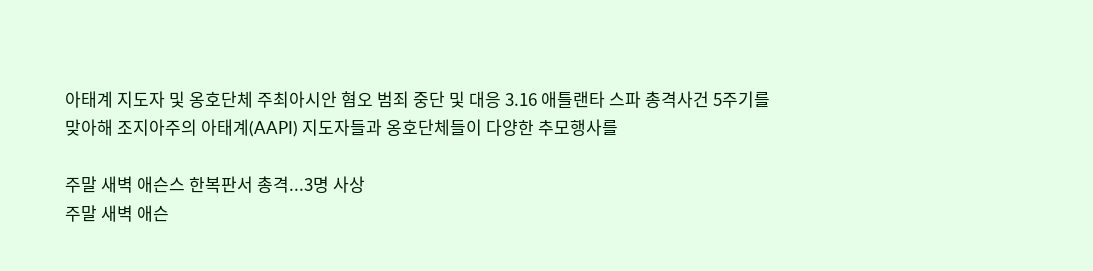아태계 지도자 및 옹호단체 주최아시안 혐오 범죄 중단 및 대응 3.16 애틀랜타 스파 총격사건 5주기를 맞아해 조지아주의 아태계(AAPI) 지도자들과 옹호단체들이 다양한 추모행사를

주말 새벽 애슨스 한복판서 총격...3명 사상
주말 새벽 애슨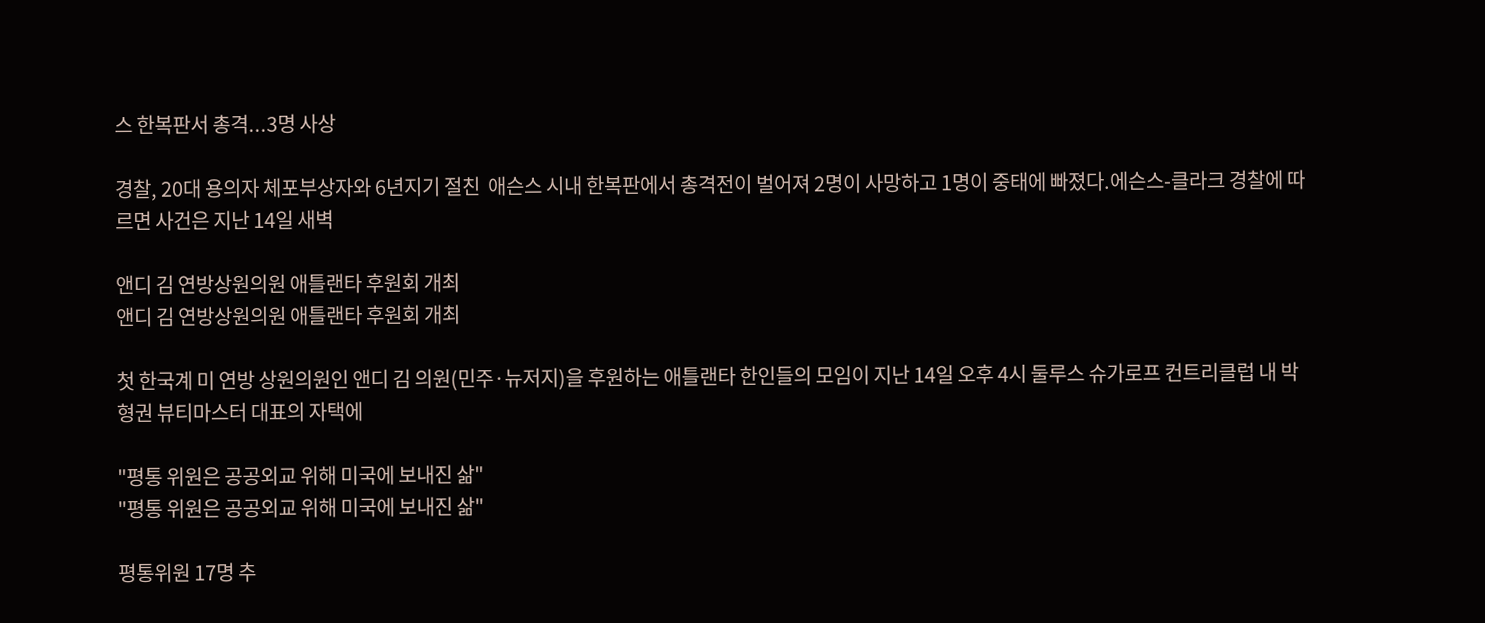스 한복판서 총격...3명 사상

경찰, 20대 용의자 체포부상자와 6년지기 절친  애슨스 시내 한복판에서 총격전이 벌어져 2명이 사망하고 1명이 중태에 빠졌다.에슨스-클라크 경찰에 따르면 사건은 지난 14일 새벽

앤디 김 연방상원의원 애틀랜타 후원회 개최
앤디 김 연방상원의원 애틀랜타 후원회 개최

첫 한국계 미 연방 상원의원인 앤디 김 의원(민주·뉴저지)을 후원하는 애틀랜타 한인들의 모임이 지난 14일 오후 4시 둘루스 슈가로프 컨트리클럽 내 박형권 뷰티마스터 대표의 자택에

"평통 위원은 공공외교 위해 미국에 보내진 삶"
"평통 위원은 공공외교 위해 미국에 보내진 삶"

평통위원 17명 추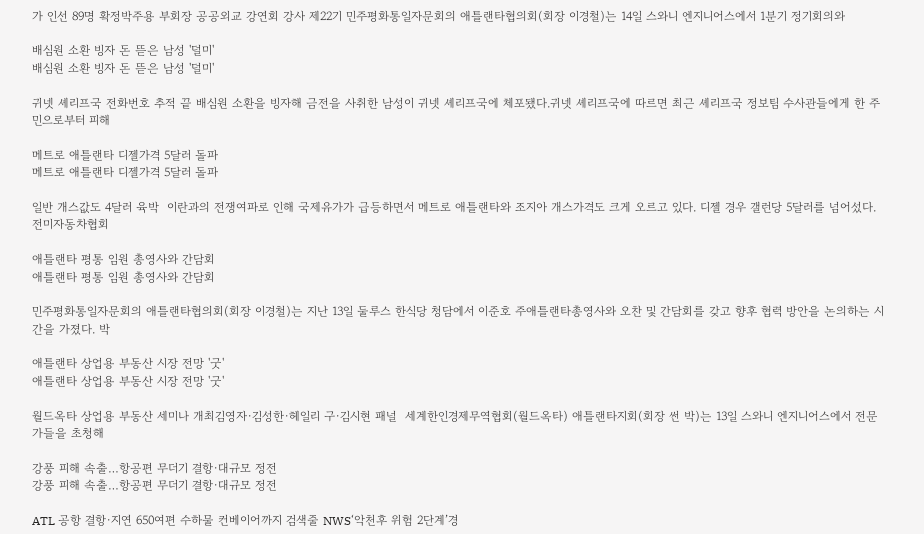가 인선 89명 확정박주용 부회장 공공외교 강연회 강사 제22기 민주평화통일자문회의 애틀랜타협의회(회장 이경철)는 14일 스와니 엔지니어스에서 1분기 정기회의와

배심원 소환 빙자 돈 뜯은 남성 '덜미'
배심원 소환 빙자 돈 뜯은 남성 '덜미'

귀넷 셰리프국 전화번호 추적 끝 배심원 소환을 빙자해 금전을 사취한 남성이 귀넷 셰리프국에 체포됐다.귀넷 셰리프국에 따르면 최근 셰리프국 정보팀 수사관들에게 한 주민으로부터 피해

메트로 애틀랜타 디젤가격 5달러 돌파
메트로 애틀랜타 디젤가격 5달러 돌파

일반 개스값도 4달러 육박  이란과의 전쟁여파로 인해 국제유가가 급등하면서 메트로 애틀랜타와 조지아 개스가격도 크게 오르고 있다. 디젤 경우 갤런당 5달러를 넘어섰다.전미자동차협회

애틀랜타 평통 임원 총영사와 간담회
애틀랜타 평통 임원 총영사와 간담회

민주평화통일자문회의 애틀랜타협의회(회장 이경철)는 지난 13일 둘루스 한식당 청담에서 이준호 주애틀랜타총영사와 오찬 및 간담회를 갖고 향후 협력 방안을 논의하는 시간을 가졌다. 박

애틀랜타 상업용 부동산 시장 전망 '굿'
애틀랜타 상업용 부동산 시장 전망 '굿'

월드옥타 상업용 부동산 세미나 개최김영자·김성한·헤일리 구·김시현 패널  세계한인경제무역협회(월드옥타) 애틀랜타지회(회장 썬 박)는 13일 스와니 엔지니어스에서 전문가들을 초청해

강풍 피해 속출…항공편 무더기 결항∙대규모 정전
강풍 피해 속출…항공편 무더기 결항∙대규모 정전

ATL 공항 결항∙지연 650여편 수하물 컨베이어까지 검색줄 NWS‘악천후 위험 2단계’경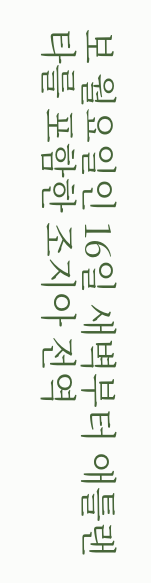보 월요일인 16일 새벽부터 애틀랜타를 포함한 조지아 전역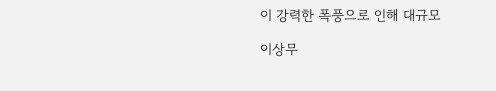이 강력한 폭풍으로 인해 대규모

이상무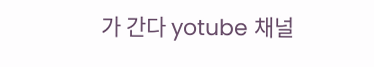가 간다 yotube 채널